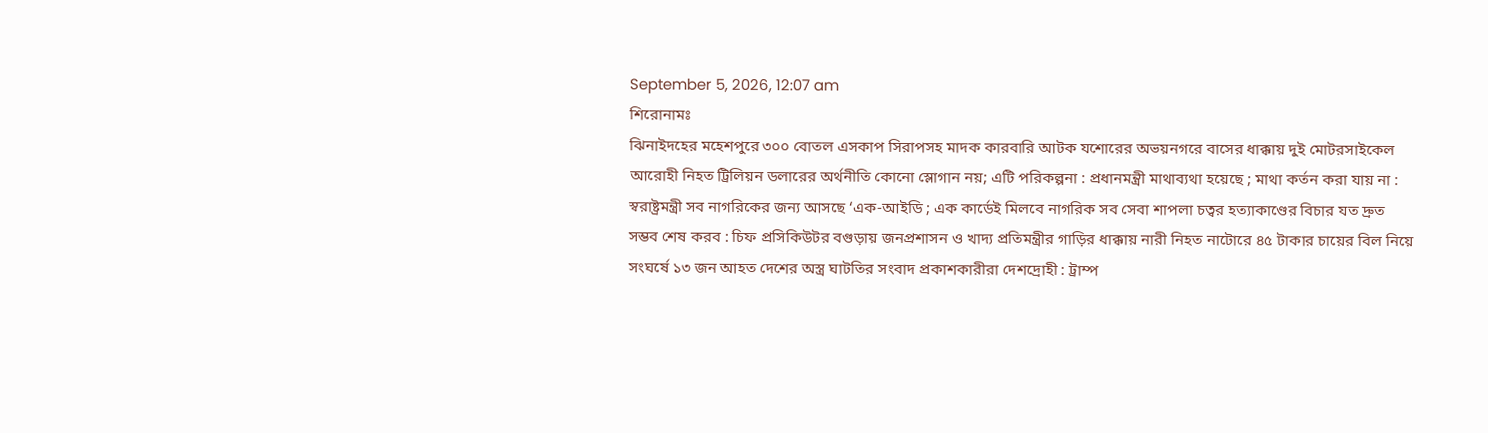September 5, 2026, 12:07 am
শিরোনামঃ
ঝিনাইদহের মহেশপুরে ৩০০ বোতল এসকাপ সিরাপসহ মাদক কারবারি আটক যশোরের অভয়নগরে বাসের ধাক্কায় দুই মোটরসাইকেল আরোহী নিহত ট্রিলিয়ন ডলারের অর্থনীতি কোনো স্লোগান নয়; এটি পরিকল্পনা : প্রধানমন্ত্রী মাথাব্যথা হয়েছে ; মাথা কর্তন করা যায় না : স্বরাষ্ট্রমন্ত্রী সব নাগরিকের জন্য আসছে ‘এক-আইডি ; এক কার্ডেই মিলবে নাগরিক সব সেবা শাপলা চত্বর হত্যাকাণ্ডের বিচার যত দ্রুত সম্ভব শেষ করব : চিফ প্রসিকিউটর বগুড়ায় জনপ্রশাসন ও খাদ্য প্রতিমন্ত্রীর গাড়ির ধাক্কায় নারী নিহত নাটোরে ৪৫ টাকার চায়ের বিল নিয়ে সংঘর্ষে ১৩ জন আহত দেশের অস্ত্র ঘাটতির সংবাদ প্রকাশকারীরা দেশদ্রোহী : ট্রাম্প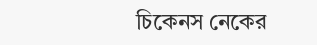চিকেনস নেকের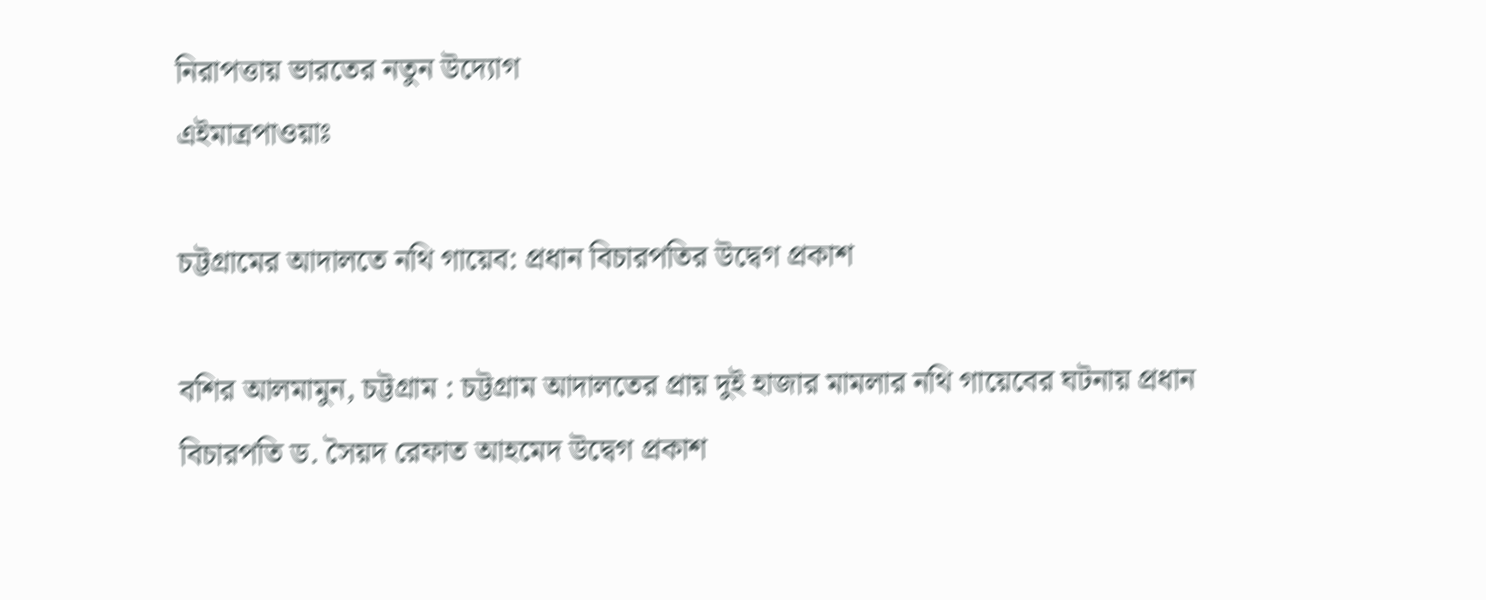নিরাপত্তায় ভারতের নতুন উদ্যোগ
এইমাত্রপাওয়াঃ

চট্টগ্রামের আদালতে নথি গায়েব: প্রধান বিচারপতির উদ্বেগ প্রকাশ

বশির আলমামুন, চট্টগ্রাম : চট্টগ্রাম আদালতের প্রায় দুই হাজার মামলার নথি গায়েবের ঘটনায় প্রধান বিচারপতি ড. সৈয়দ রেফাত আহমেদ উদ্বেগ প্রকাশ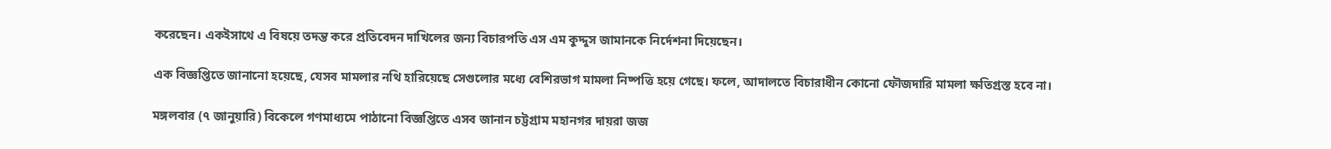করেছেন। একইসাথে এ বিষয়ে তদন্ত করে প্রতিবেদন দাখিলের জন্য বিচারপতি এস এম কুদ্দুস জামানকে নির্দেশনা দিয়েছেন।

এক বিজ্ঞপ্তিতে জানানো হয়েছে, যেসব মামলার নথি হারিয়েছে সেগুলোর মধ্যে বেশিরভাগ মামলা নিষ্পত্তি হয়ে গেছে। ফলে, আদালতে বিচারাধীন কোনো ফৌজদারি মামলা ক্ষতিগ্রস্ত হবে না।

মঙ্গলবার (৭ জানুয়ারি) বিকেলে গণমাধ্যমে পাঠানো বিজ্ঞপ্তিতে এসব জানান চট্টগ্রাম মহানগর দায়রা জজ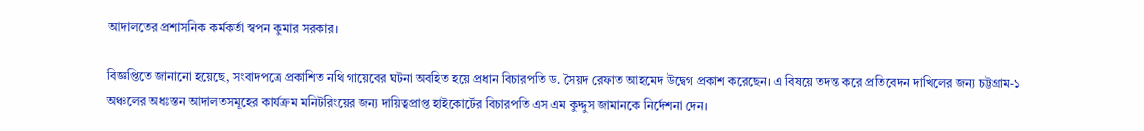আদালতের প্রশাসনিক কর্মকর্তা স্বপন কুমার সরকার।

বিজ্ঞপ্তিতে জানানো হয়েছে, সংবাদপত্রে প্রকাশিত নথি গায়েবের ঘটনা অবহিত হয়ে প্রধান বিচারপতি ড. সৈয়দ রেফাত আহমেদ উদ্বেগ প্রকাশ করেছেন। এ বিষয়ে তদন্ত করে প্রতিবেদন দাখিলের জন্য চট্টগ্রাম-১ অঞ্চলের অধঃস্তন আদালতসমূহের কার্যক্রম মনিটরিংয়ের জন্য দায়িত্বপ্রাপ্ত হাইকোর্টের বিচারপতি এস এম কুদ্দুস জামানকে নির্দেশনা দেন।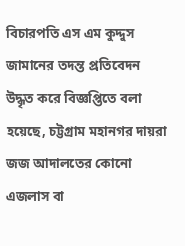বিচারপতি এস এম কুদ্দুস জামানের তদন্ত প্রতিবেদন উদ্ধৃত করে বিজ্ঞপ্তিতে বলা হয়েছে, চট্টগ্রাম মহানগর দায়রা জজ আদালতের কোনো এজলাস বা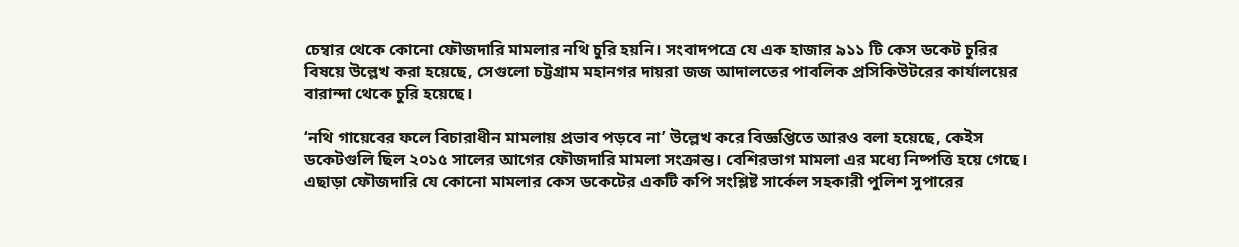চেম্বার থেকে কোনো ফৌজদারি মামলার নথি চুরি হয়নি। সংবাদপত্রে যে এক হাজার ৯১১ টি কেস ডকেট চুরির বিষয়ে উল্লেখ করা হয়েছে, সেগুলো চট্টগ্রাম মহানগর দায়রা জজ আদালতের পাবলিক প্রসিকিউটরের কার্যালয়ের বারান্দা থেকে চুরি হয়েছে।

‘নথি গায়েবের ফলে বিচারাধীন মামলায় প্রভাব পড়বে না’ উল্লেখ করে বিজ্ঞপ্তিতে আরও বলা হয়েছে, কেইস ডকেটগুলি ছিল ২০১৫ সালের আগের ফৌজদারি মামলা সংক্রান্ত। বেশিরভাগ মামলা এর মধ্যে নিষ্পত্তি হয়ে গেছে। এছাড়া ফৌজদারি যে কোনো মামলার কেস ডকেটের একটি কপি সংশ্লিষ্ট সার্কেল সহকারী পুলিশ সুপারের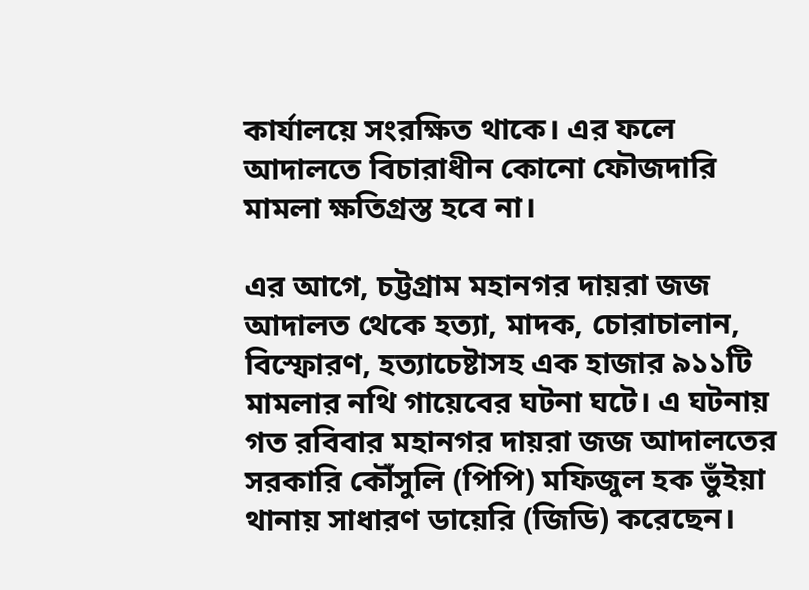কার্যালয়ে সংরক্ষিত থাকে। এর ফলে আদালতে বিচারাধীন কোনো ফৌজদারি মামলা ক্ষতিগ্রস্ত হবে না।

এর আগে, চট্টগ্রাম মহানগর দায়রা জজ আদালত থেকে হত্যা, মাদক, চোরাচালান, বিস্ফোরণ, হত্যাচেষ্টাসহ এক হাজার ৯১১টি মামলার নথি গায়েবের ঘটনা ঘটে। এ ঘটনায় গত রবিবার মহানগর দায়রা জজ আদালতের সরকারি কৌঁসুলি (পিপি) মফিজুল হক ভুঁইয়া থানায় সাধারণ ডায়েরি (জিডি) করেছেন।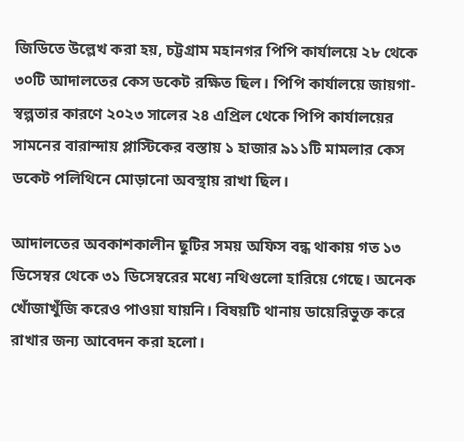জিডিতে উল্লেখ করা হয়, চট্টগ্রাম মহানগর পিপি কার্যালয়ে ২৮ থেকে ৩০টি আদালতের কেস ডকেট রক্ষিত ছিল। পিপি কার্যালয়ে জায়গা-স্বল্পতার কারণে ২০২৩ সালের ২৪ এপ্রিল থেকে পিপি কার্যালয়ের সামনের বারান্দায় প্লাস্টিকের বস্তায় ১ হাজার ৯১১টি মামলার কেস ডকেট পলিথিনে মোড়ানো অবস্থায় রাখা ছিল।

আদালতের অবকাশকালীন ছুটির সময় অফিস বন্ধ থাকায় গত ১৩ ডিসেম্বর থেকে ৩১ ডিসেম্বরের মধ্যে নথিগুলো হারিয়ে গেছে। অনেক খোঁজাখুঁজি করেও পাওয়া যায়নি। বিষয়টি থানায় ডায়েরিভুক্ত করে রাখার জন্য আবেদন করা হলো।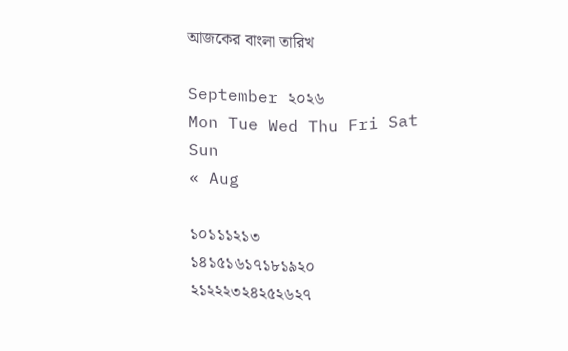আজকের বাংলা তারিখ

September ২০২৬
Mon Tue Wed Thu Fri Sat Sun
« Aug

১০১১১২১৩
১৪১৫১৬১৭১৮১৯২০
২১২২২৩২৪২৫২৬২৭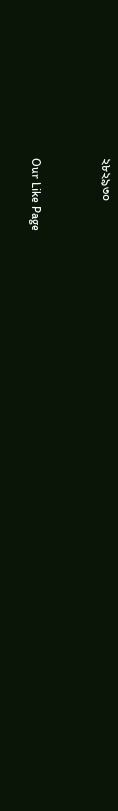২৮২৯৩০


Our Like Page